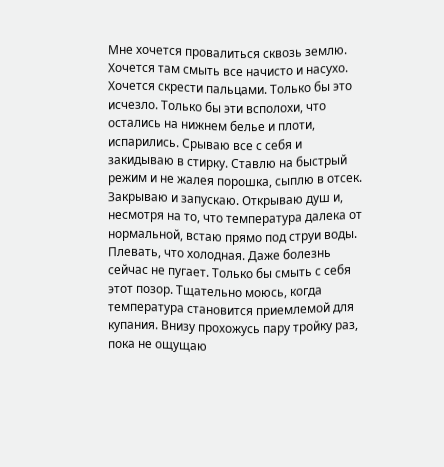Мне хочется провалиться сквозь землю. Хочется там смыть все начисто и насухо. Хочется скрести пальцами. Только бы это исчезло. Только бы эти всполохи, что остались на нижнем белье и плоти, испарились. Срываю все с себя и закидываю в стирку. Ставлю на быстрый режим и не жалея порошка, сыплю в отсек. Закрываю и запускаю. Открываю душ и, несмотря на то, что температура далека от нормальной, встаю прямо под струи воды. Плевать, что холодная. Даже болезнь сейчас не пугает. Только бы смыть с себя этот позор. Тщательно моюсь, когда температура становится приемлемой для купания. Внизу прохожусь пару тройку раз, пока не ощущаю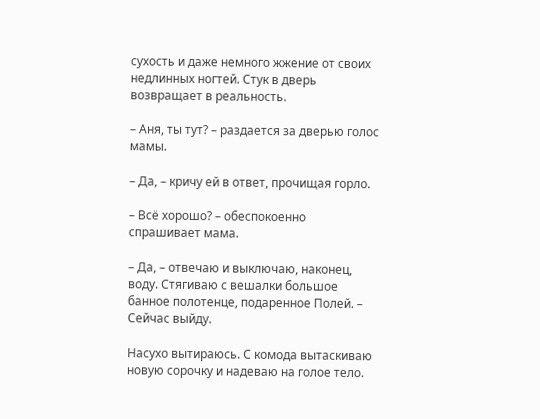сухость и даже немного жжение от своих недлинных ногтей. Стук в дверь возвращает в реальность.

– Аня, ты тут? – раздается за дверью голос мамы.

– Да, – кричу ей в ответ, прочищая горло.

– Всё хорошо? – обеспокоенно спрашивает мама.

– Да, – отвечаю и выключаю, наконец, воду. Стягиваю с вешалки большое банное полотенце, подаренное Полей. – Сейчас выйду.

Насухо вытираюсь. С комода вытаскиваю новую сорочку и надеваю на голое тело.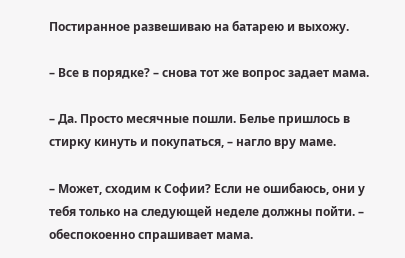Постиранное развешиваю на батарею и выхожу.

– Все в порядке? – снова тот же вопрос задает мама.

– Да. Просто месячные пошли. Белье пришлось в стирку кинуть и покупаться, – нагло вру маме.

– Может, сходим к Софии? Если не ошибаюсь, они у тебя только на следующей неделе должны пойти. – обеспокоенно спрашивает мама.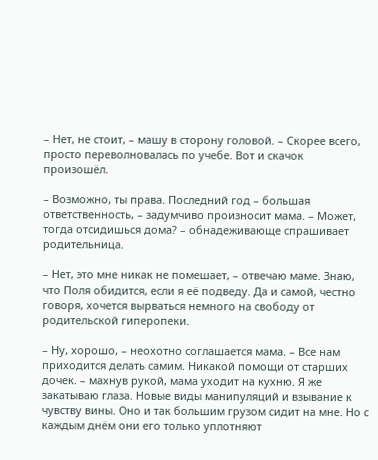– Нет, не стоит, – машу в сторону головой. – Скорее всего, просто переволновалась по учебе. Вот и скачок произошёл.

– Возможно, ты права. Последний год – большая ответственность, – задумчиво произносит мама. – Может, тогда отсидишься дома? – обнадеживающе спрашивает родительница.

– Нет, это мне никак не помешает, – отвечаю маме. Знаю, что Поля обидится, если я её подведу. Да и самой, честно говоря, хочется вырваться немного на свободу от родительской гиперопеки.

– Ну, хорошо, – неохотно соглашается мама. – Все нам приходится делать самим. Никакой помощи от старших дочек. – махнув рукой, мама уходит на кухню. Я же закатываю глаза. Новые виды манипуляций и взывание к чувству вины. Оно и так большим грузом сидит на мне. Но с каждым днём они его только уплотняют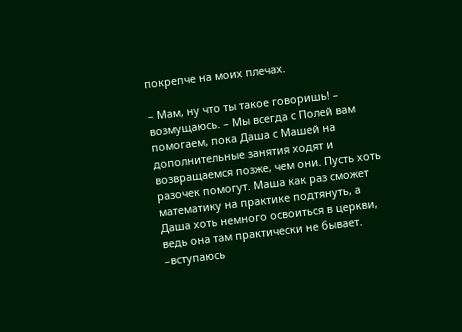покрепче на моих плечах.

– Мам, ну что ты такое говоришь! – возмущаюсь. – Мы всегда с Полей вам помогаем, пока Даша с Машей на дополнительные занятия ходят и возвращаемся позже, чем они. Пусть хоть разочек помогут. Маша как раз сможет математику на практике подтянуть, а Даша хоть немного освоиться в церкви, ведь она там практически не бывает. –вступаюсь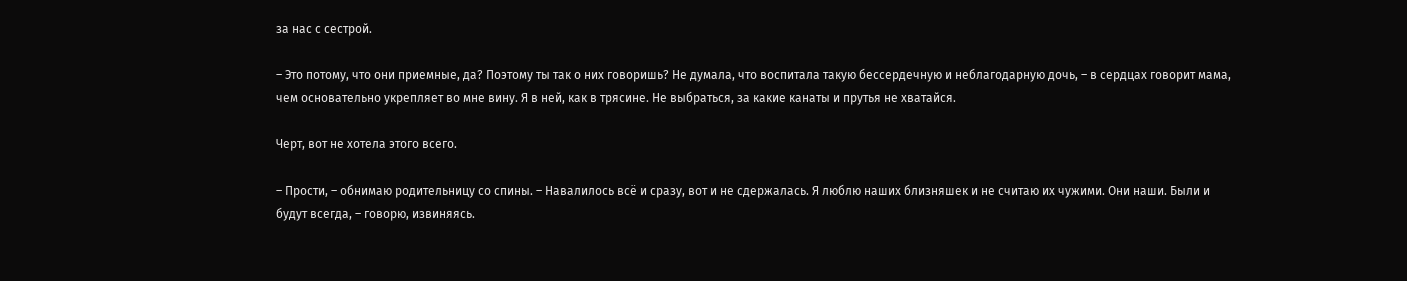за нас с сестрой.

– Это потому, что они приемные, да? Поэтому ты так о них говоришь? Не думала, что воспитала такую бессердечную и неблагодарную дочь, – в сердцах говорит мама, чем основательно укрепляет во мне вину. Я в ней, как в трясине. Не выбраться, за какие канаты и прутья не хватайся.

Черт, вот не хотела этого всего.

– Прости, – обнимаю родительницу со спины. – Навалилось всё и сразу, вот и не сдержалась. Я люблю наших близняшек и не считаю их чужими. Они наши. Были и будут всегда, – говорю, извиняясь.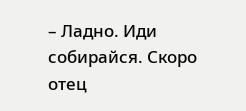– Ладно. Иди собирайся. Скоро отец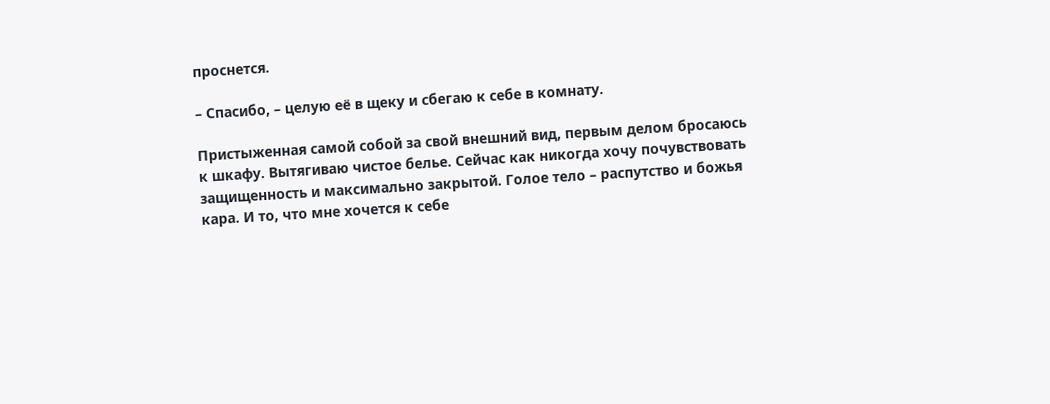проснется.

– Спасибо, – целую её в щеку и сбегаю к себе в комнату.

Пристыженная самой собой за свой внешний вид, первым делом бросаюсь к шкафу. Вытягиваю чистое белье. Сейчас как никогда хочу почувствовать защищенность и максимально закрытой. Голое тело – распутство и божья кара. И то, что мне хочется к себе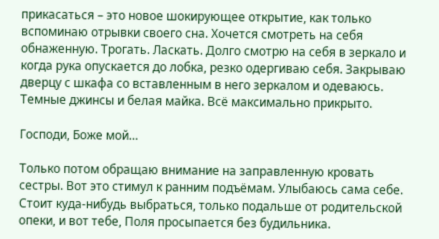прикасаться – это новое шокирующее открытие, как только вспоминаю отрывки своего сна. Хочется смотреть на себя обнаженную. Трогать. Ласкать. Долго смотрю на себя в зеркало и когда рука опускается до лобка, резко одергиваю себя. Закрываю дверцу с шкафа со вставленным в него зеркалом и одеваюсь. Темные джинсы и белая майка. Всё максимально прикрыто.

Господи, Боже мой…

Только потом обращаю внимание на заправленную кровать сестры. Вот это стимул к ранним подъёмам. Улыбаюсь сама себе. Стоит куда-нибудь выбраться, только подальше от родительской опеки, и вот тебе, Поля просыпается без будильника.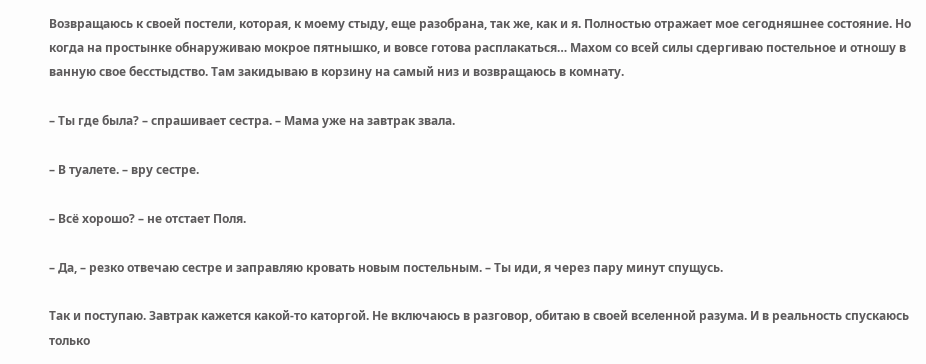Возвращаюсь к своей постели, которая, к моему стыду, еще разобрана, так же, как и я. Полностью отражает мое сегодняшнее состояние. Но когда на простынке обнаруживаю мокрое пятнышко, и вовсе готова расплакаться… Махом со всей силы сдергиваю постельное и отношу в ванную свое бесстыдство. Там закидываю в корзину на самый низ и возвращаюсь в комнату.

– Ты где была? – спрашивает сестра. – Мама уже на завтрак звала.

– В туалете. – вру сестре.

– Всё хорошо? – не отстает Поля.

– Да, – резко отвечаю сестре и заправляю кровать новым постельным. – Ты иди, я через пару минут спущусь.

Так и поступаю. Завтрак кажется какой-то каторгой. Не включаюсь в разговор, обитаю в своей вселенной разума. И в реальность спускаюсь только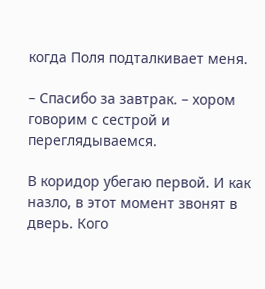когда Поля подталкивает меня.

– Спасибо за завтрак. – хором говорим с сестрой и переглядываемся.

В коридор убегаю первой. И как назло, в этот момент звонят в дверь. Кого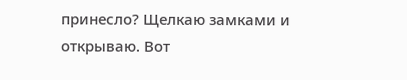принесло? Щелкаю замками и открываю. Вот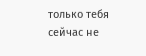только тебя сейчас не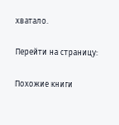хватало.

Перейти на страницу:

Похожие книги